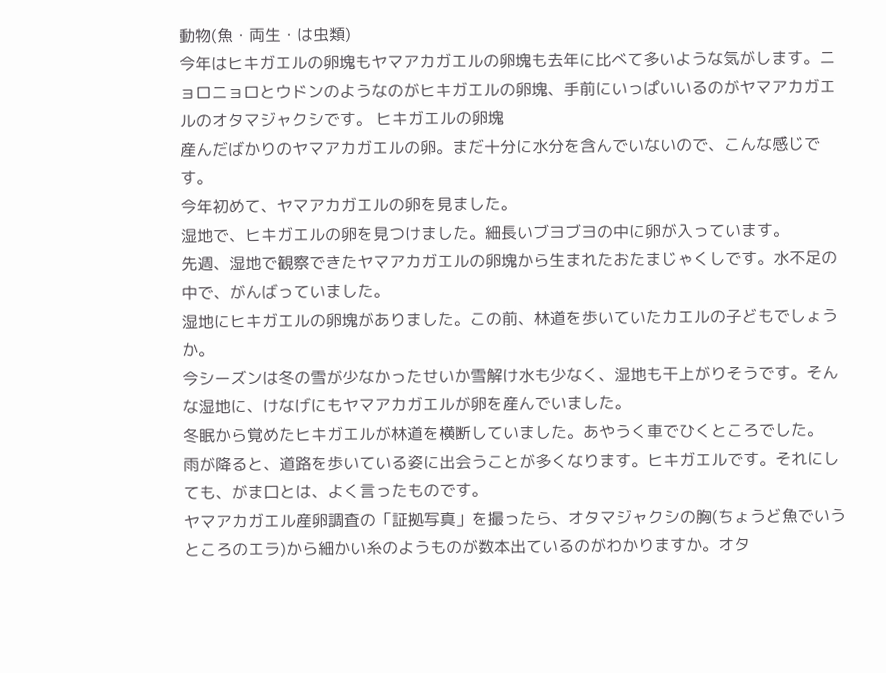動物(魚・両生・は虫類)
今年はヒキガエルの卵塊もヤマアカガエルの卵塊も去年に比べて多いような気がします。ニョロニョロとウドンのようなのがヒキガエルの卵塊、手前にいっぱいいるのがヤマアカガエルのオタマジャクシです。 ヒキガエルの卵塊
産んだばかりのヤマアカガエルの卵。まだ十分に水分を含んでいないので、こんな感じです。
今年初めて、ヤマアカガエルの卵を見ました。
湿地で、ヒキガエルの卵を見つけました。細長いブヨブヨの中に卵が入っています。
先週、湿地で観察できたヤマアカガエルの卵塊から生まれたおたまじゃくしです。水不足の中で、がんばっていました。
湿地にヒキガエルの卵塊がありました。この前、林道を歩いていたカエルの子どもでしょうか。
今シーズンは冬の雪が少なかったせいか雪解け水も少なく、湿地も干上がりそうです。そんな湿地に、けなげにもヤマアカガエルが卵を産んでいました。
冬眠から覚めたヒキガエルが林道を横断していました。あやうく車でひくところでした。
雨が降ると、道路を歩いている姿に出会うことが多くなります。ヒキガエルです。それにしても、がま口とは、よく言ったものです。
ヤマアカガエル産卵調査の「証拠写真」を撮ったら、オタマジャクシの胸(ちょうど魚でいうところのエラ)から細かい糸のようものが数本出ているのがわかりますか。オタ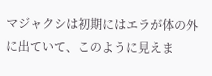マジャクシは初期にはエラが体の外に出ていて、このように見えま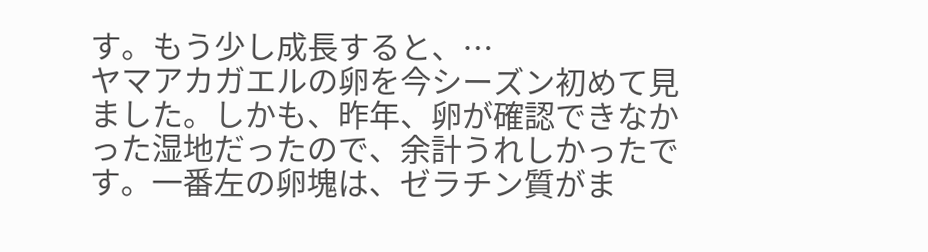す。もう少し成長すると、…
ヤマアカガエルの卵を今シーズン初めて見ました。しかも、昨年、卵が確認できなかった湿地だったので、余計うれしかったです。一番左の卵塊は、ゼラチン質がま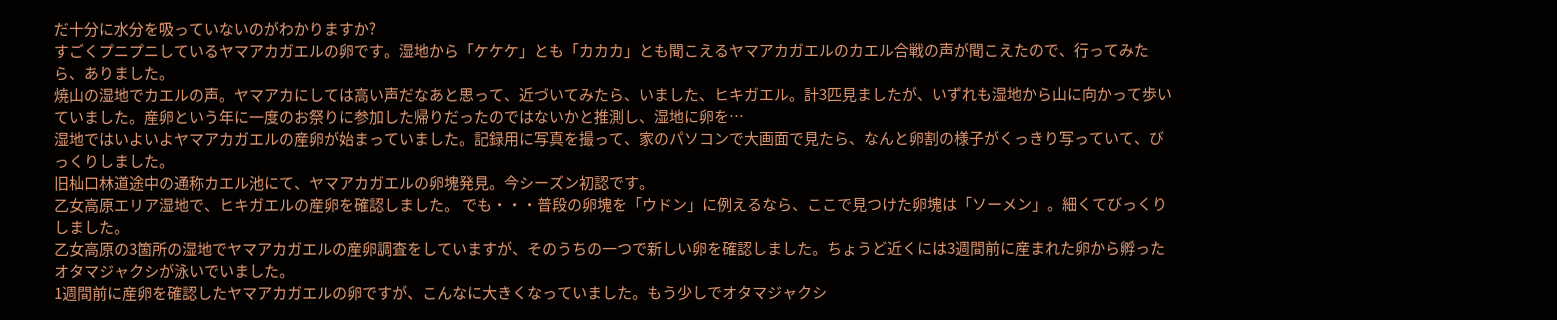だ十分に水分を吸っていないのがわかりますか?
すごくプニプニしているヤマアカガエルの卵です。湿地から「ケケケ」とも「カカカ」とも聞こえるヤマアカガエルのカエル合戦の声が聞こえたので、行ってみたら、ありました。
焼山の湿地でカエルの声。ヤマアカにしては高い声だなあと思って、近づいてみたら、いました、ヒキガエル。計3匹見ましたが、いずれも湿地から山に向かって歩いていました。産卵という年に一度のお祭りに参加した帰りだったのではないかと推測し、湿地に卵を…
湿地ではいよいよヤマアカガエルの産卵が始まっていました。記録用に写真を撮って、家のパソコンで大画面で見たら、なんと卵割の様子がくっきり写っていて、びっくりしました。
旧杣口林道途中の通称カエル池にて、ヤマアカガエルの卵塊発見。今シーズン初認です。
乙女高原エリア湿地で、ヒキガエルの産卵を確認しました。 でも・・・普段の卵塊を「ウドン」に例えるなら、ここで見つけた卵塊は「ソーメン」。細くてびっくりしました。
乙女高原の3箇所の湿地でヤマアカガエルの産卵調査をしていますが、そのうちの一つで新しい卵を確認しました。ちょうど近くには3週間前に産まれた卵から孵ったオタマジャクシが泳いでいました。
1週間前に産卵を確認したヤマアカガエルの卵ですが、こんなに大きくなっていました。もう少しでオタマジャクシ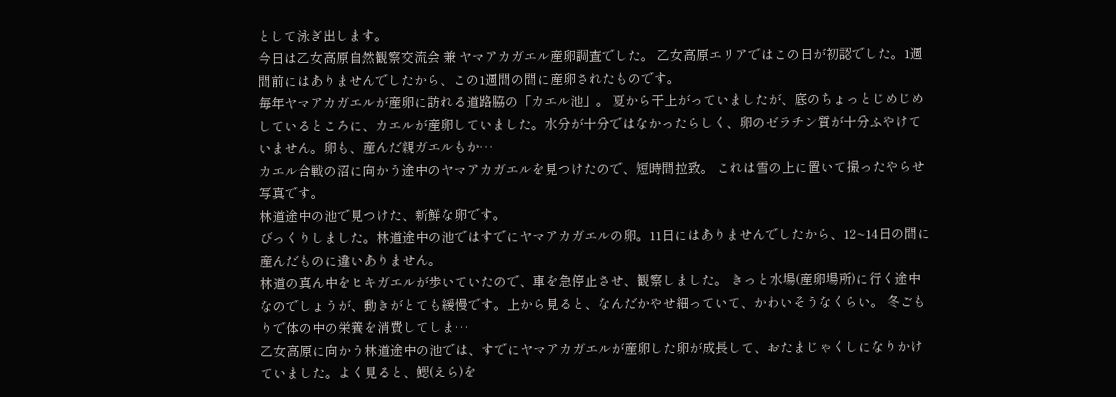として泳ぎ出します。
今日は乙女高原自然観察交流会 兼 ヤマアカガエル産卵調査でした。 乙女高原エリアではこの日が初認でした。1週間前にはありませんでしたから、この1週間の間に産卵されたものです。
毎年ヤマアカガエルが産卵に訪れる道路脇の「カエル池」。 夏から干上がっていましたが、底のちょっとじめじめしているところに、カエルが産卵していました。水分が十分ではなかったらしく、卵のゼラチン質が十分ふやけていません。卵も、産んだ親ガエルもか…
カエル合戦の沼に向かう途中のヤマアカガエルを見つけたので、短時間拉致。 これは雪の上に置いて撮ったやらせ写真です。
林道途中の池で見つけた、新鮮な卵です。
びっくりしました。林道途中の池ではすでにヤマアカガエルの卵。11日にはありませんでしたから、12~14日の間に産んだものに違いありません。
林道の真ん中をヒキガエルが歩いていたので、車を急停止させ、観察しました。 きっと水場(産卵場所)に行く途中なのでしょうが、動きがとても緩慢です。上から見ると、なんだかやせ細っていて、かわいそうなくらい。 冬ごもりで体の中の栄養を消費してしま…
乙女高原に向かう林道途中の池では、すでにヤマアカガエルが産卵した卵が成長して、おたまじゃくしになりかけていました。よく見ると、鰓(えら)を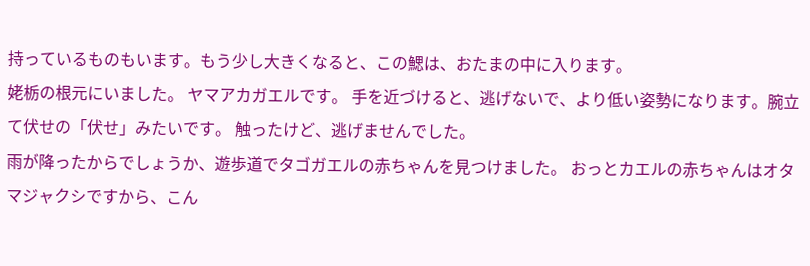持っているものもいます。もう少し大きくなると、この鰓は、おたまの中に入ります。
姥栃の根元にいました。 ヤマアカガエルです。 手を近づけると、逃げないで、より低い姿勢になります。腕立て伏せの「伏せ」みたいです。 触ったけど、逃げませんでした。
雨が降ったからでしょうか、遊歩道でタゴガエルの赤ちゃんを見つけました。 おっとカエルの赤ちゃんはオタマジャクシですから、こん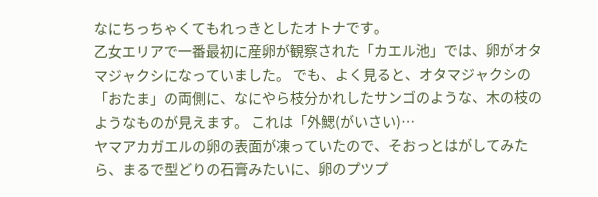なにちっちゃくてもれっきとしたオトナです。
乙女エリアで一番最初に産卵が観察された「カエル池」では、卵がオタマジャクシになっていました。 でも、よく見ると、オタマジャクシの「おたま」の両側に、なにやら枝分かれしたサンゴのような、木の枝のようなものが見えます。 これは「外鰓(がいさい)…
ヤマアカガエルの卵の表面が凍っていたので、そおっとはがしてみたら、まるで型どりの石膏みたいに、卵のプツプ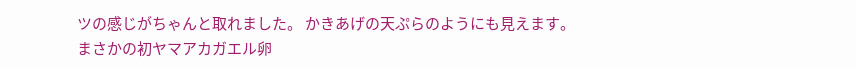ツの感じがちゃんと取れました。 かきあげの天ぷらのようにも見えます。
まさかの初ヤマアカガエル卵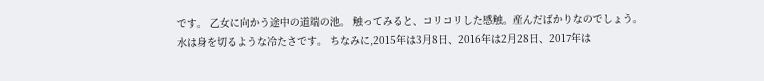です。 乙女に向かう途中の道端の池。 触ってみると、コリコリした感触。産んだばかりなのでしょう。水は身を切るような冷たさです。 ちなみに,2015年は3月8日、2016年は2月28日、2017年は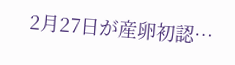2月27日が産卵初認…